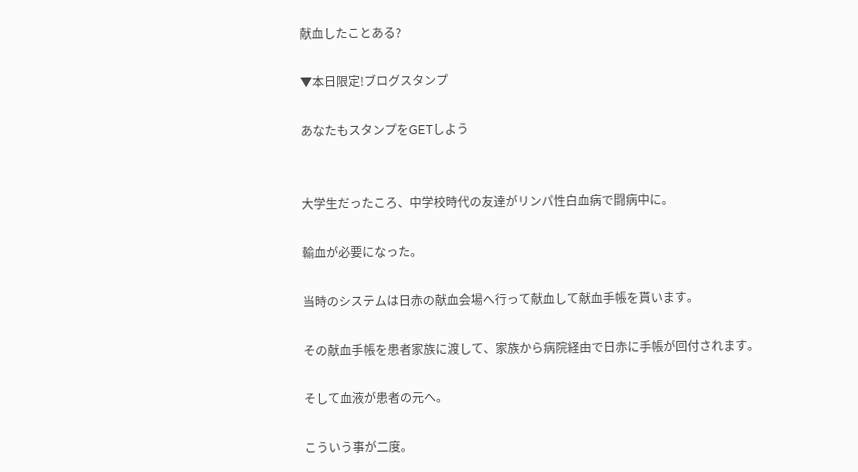献血したことある?

▼本日限定!ブログスタンプ

あなたもスタンプをGETしよう


大学生だったころ、中学校時代の友達がリンパ性白血病で闘病中に。

輸血が必要になった。

当時のシステムは日赤の献血会場へ行って献血して献血手帳を貰います。

その献血手帳を患者家族に渡して、家族から病院経由で日赤に手帳が回付されます。

そして血液が患者の元へ。

こういう事が二度。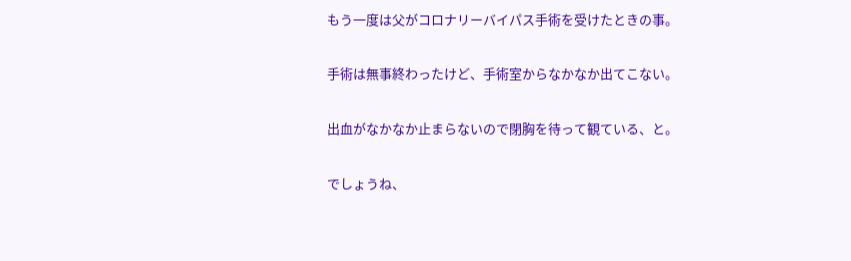もう一度は父がコロナリーバイパス手術を受けたときの事。

手術は無事終わったけど、手術室からなかなか出てこない。

出血がなかなか止まらないので閉胸を待って観ている、と。

でしょうね、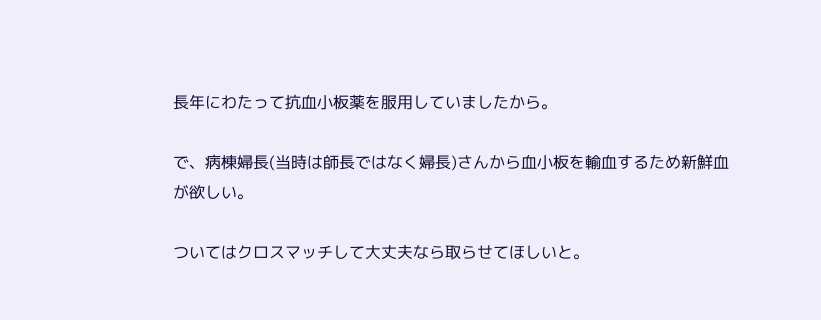長年にわたって抗血小板薬を服用していましたから。

で、病棟婦長(当時は師長ではなく婦長)さんから血小板を輸血するため新鮮血が欲しい。

ついてはクロスマッチして大丈夫なら取らせてほしいと。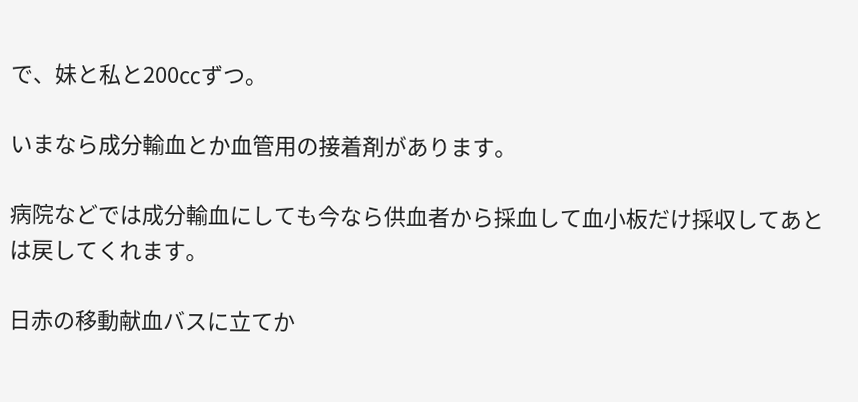で、妹と私と200㏄ずつ。

いまなら成分輸血とか血管用の接着剤があります。

病院などでは成分輸血にしても今なら供血者から採血して血小板だけ採収してあとは戻してくれます。

日赤の移動献血バスに立てか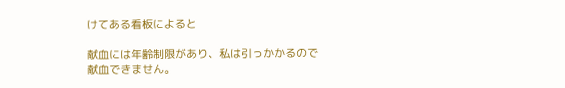けてある看板によると

献血には年齢制限があり、私は引っかかるので献血できません。